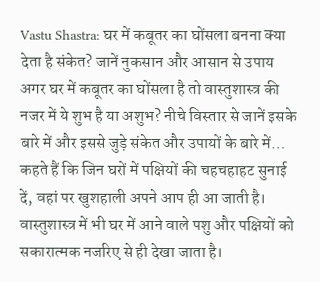Vastu Shastra: घर में कबूतर का घोंसला बनना क्या देता है संकेत? जानें नुकसान और आसान से उपाय
अगर घर में कबूतर का घोंसला है तो वास्तुशास्त्र की नजर में ये शुभ है या अशुभ? नीचे विस्तार से जानें इसके बारे में और इससे जुड़े संकेत और उपायों के बारे में…
कहते हैं कि जिन घरों में पक्षियों की चहचहाहट सुनाई दें, वहां पर खुशहाली अपने आप ही आ जाती है। वास्तुशास्त्र में भी घर में आने वाले पशु और पक्षियों को सकारात्मक नजरिए से ही देखा जाता है।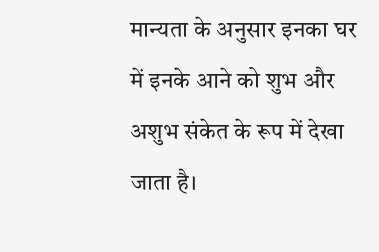मान्यता के अनुसार इनका घर में इनके आने को शुभ और अशुभ संकेत के रूप में देखा जाता है।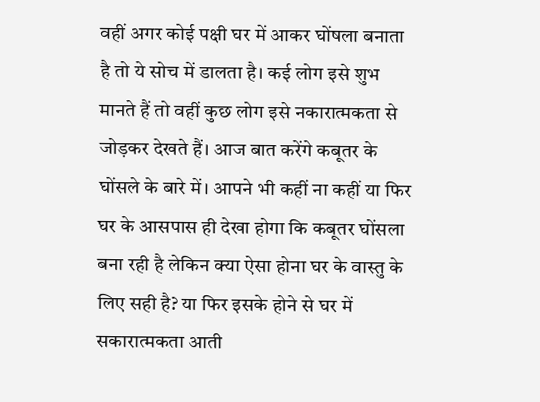वहीं अगर कोई पक्षी घर में आकर घोंषला बनाता है तो ये सोच में डालता है। कई लोग इसे शुभ मानते हैं तो वहीं कुछ लोग इसे नकारात्मकता से जोड़कर देखते हैं। आज बात करेंगे कबूतर के घोंसले के बारे में। आपने भी कहीं ना कहीं या फिर घर के आसपास ही देखा होगा कि कबूतर घोंसला बना रही है लेकिन क्या ऐसा होना घर के वास्तु के लिए सही है? या फिर इसके होने से घर में सकारात्मकता आती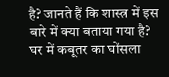है? जानते हैं कि शास्त्र में इस बारे में क्या बताया गया है?
घर में कबूतर का घोंसला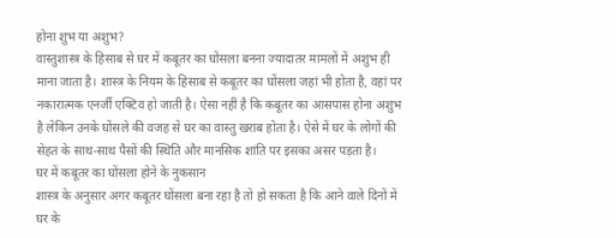होना शुभ या अशुभ?
वास्तुशास्त्र के हिसाब से घर में कबूतर का घोंसला बनना ज्यादातर मामलों में अशुभ ही माना जाता है। शास्त्र के नियम के हिसाब से कबूतर का घोंसला जहां भी होता है, वहां पर नकारात्मक एनर्जी एक्टिव हो जाती है। ऐसा नहीं है कि कबूतर का आसपास होना अशुभ है लेकिन उनके घोंसले की वजह से घर का वास्तु खराब होता है। ऐसे में घर के लोगों की सेहत के साथ-साथ पैसों की स्थिति और मानसिक शांति पर इसका असर पड़ता है।
घर में कबूतर का घोंसला होने के नुकसान
शास्त्र के अनुसार अगर कबूतर घोंसला बना रहा है तो हो सकता है कि आने वाले दिनों में घर के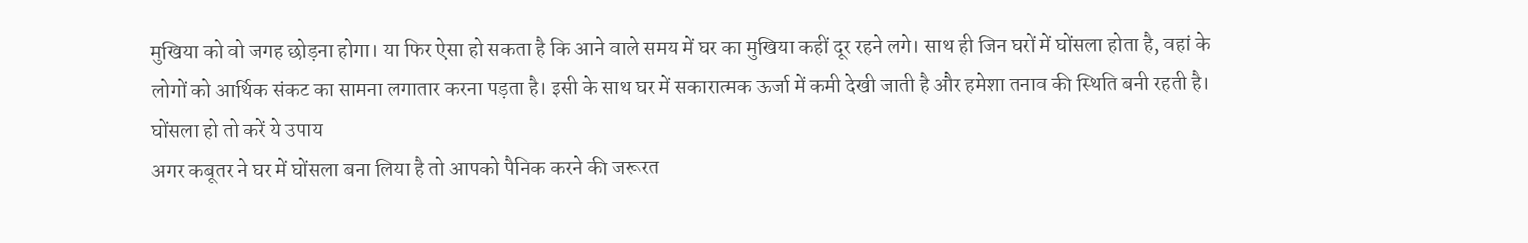मुखिया को वो जगह छोड़ना होगा। या फिर ऐसा हो सकता है कि आने वाले समय में घर का मुखिया कहीं दूर रहने लगे। साथ ही जिन घरों में घोंसला होता है, वहां के लोगों को आर्थिक संकट का सामना लगातार करना पड़ता है। इसी के साथ घर में सकारात्मक ऊर्जा में कमी देखी जाती है और हमेशा तनाव की स्थिति बनी रहती है।
घोंसला हो तो करें ये उपाय
अगर कबूतर ने घर में घोंसला बना लिया है तो आपको पैनिक करने की जरूरत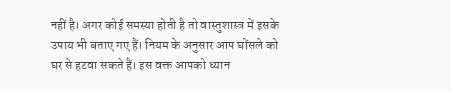नहीं है। अगर कोई समस्या होती है तो वास्तुशास्त्र में इसके उपाय भी बताए गए हैं। नियम के अनुसार आप घोंसले को घर से हटवा सकते हैं। इस वक्त आपको ध्यान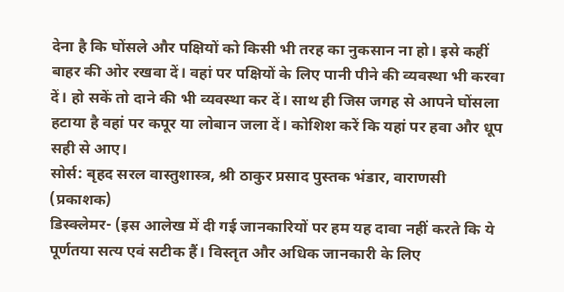देना है कि घोंसले और पक्षियों को किसी भी तरह का नुकसान ना हो। इसे कहीं बाहर की ओर रखवा दें। वहां पर पक्षियों के लिए पानी पीने की व्यवस्था भी करवा दें। हो सकें तो दाने की भी व्यवस्था कर दें। साथ ही जिस जगह से आपने घोंसला हटाया है वहां पर कपूर या लोबान जला दें। कोशिश करें कि यहां पर हवा और धूप सही से आए।
सोर्स: बृहद सरल वास्तुशास्त्र, श्री ठाकुर प्रसाद पुस्तक भंडार, वाराणसी (प्रकाशक)
डिस्क्लेमर- (इस आलेख में दी गई जानकारियों पर हम यह दावा नहीं करते कि ये पूर्णतया सत्य एवं सटीक हैं। विस्तृत और अधिक जानकारी के लिए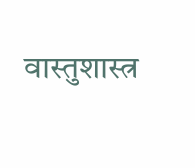वास्तुशास्त्र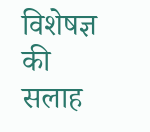विशेषज्ञ की सलाह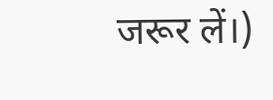जरूर लें।)